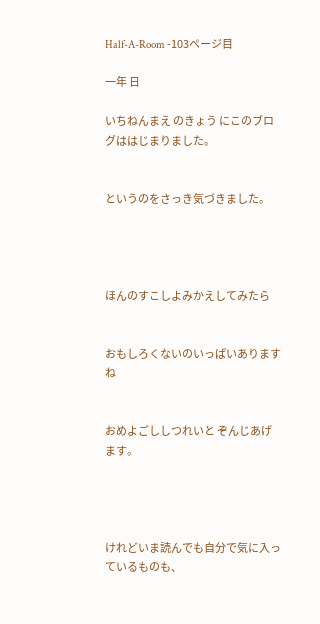Half-A-Room -103ページ目

一年 日

いちねんまえ のきょう にこのブログははじまりました。


というのをさっき気づきました。




ほんのすこしよみかえしてみたら


おもしろくないのいっぱいありますね


おめよごししつれいと ぞんじあげます。




けれどいま読んでも自分で気に入っているものも、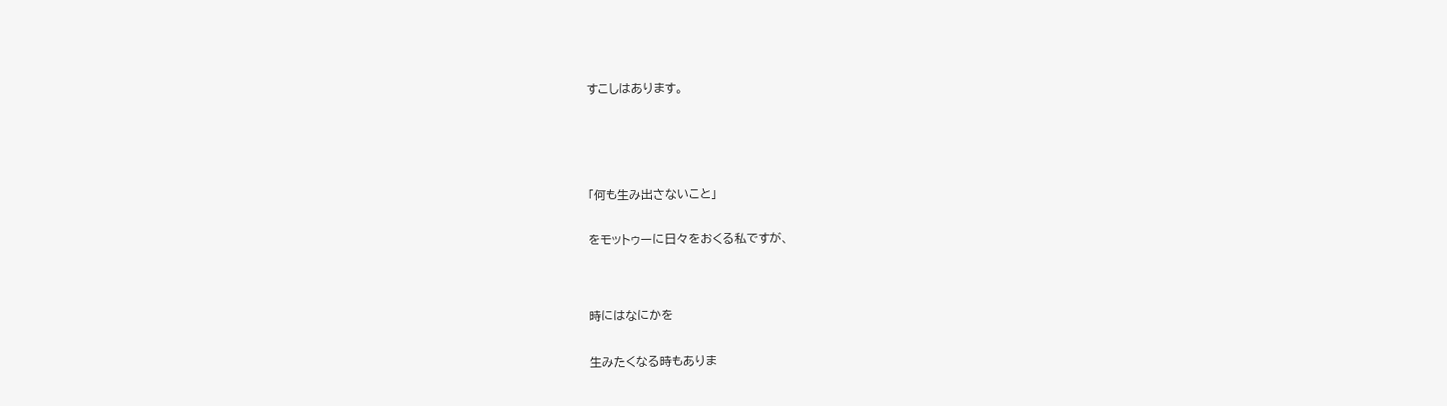すこしはあります。






「何も生み出さないこと」


をモットゥーに日々をおくる私ですが、




時にはなにかを


生みたくなる時もありま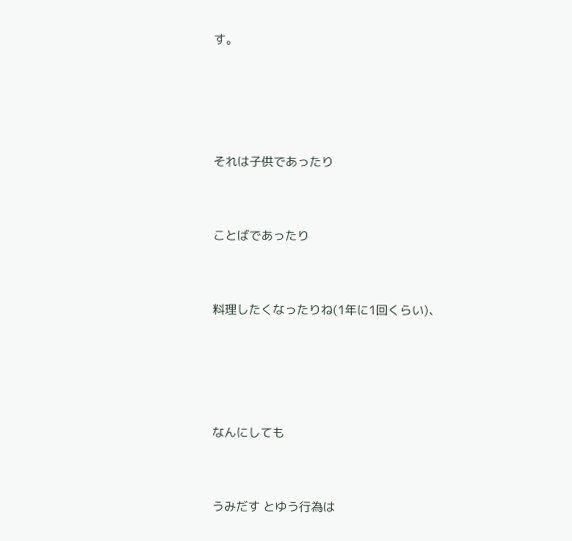す。




それは子供であったり


ことばであったり


料理したくなったりね(1年に1回くらい)、




なんにしても


うみだす とゆう行為は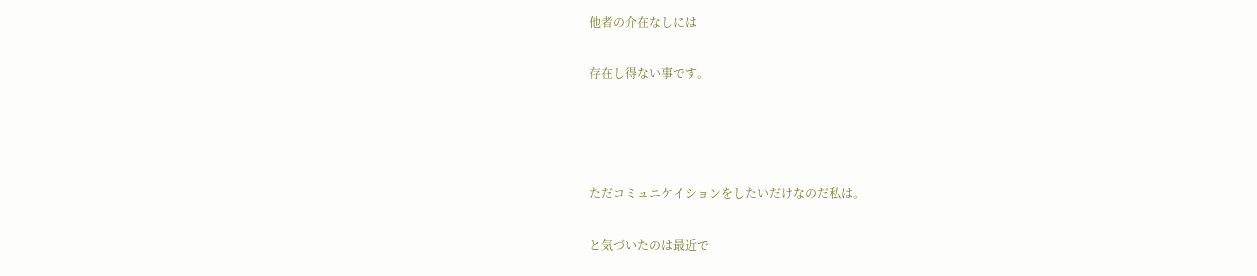他者の介在なしには


存在し得ない事です。






ただコミュニケイションをしたいだけなのだ私は。


と気づいたのは最近で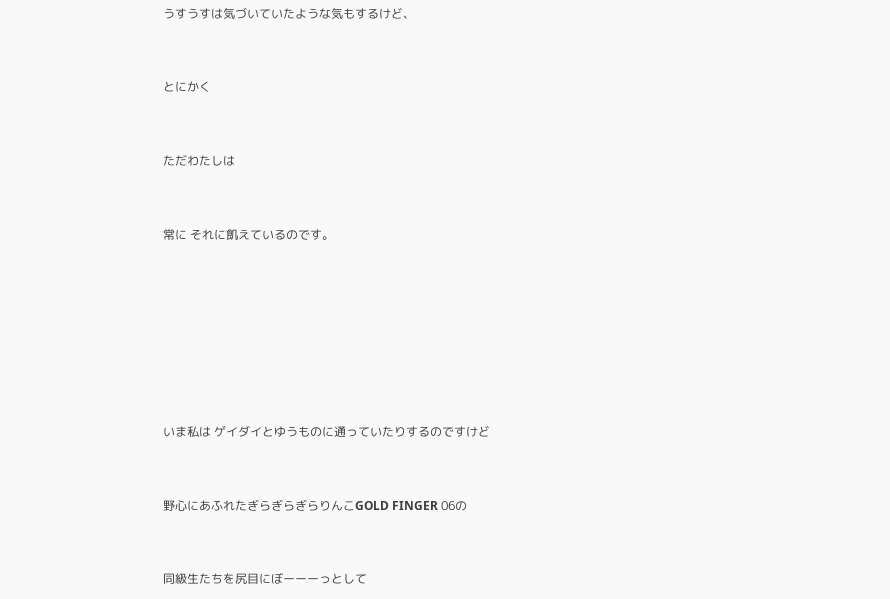うすうすは気づいていたような気もするけど、


とにかく


ただわたしは


常に それに飢えているのです。







いま私は ゲイダイとゆうものに通っていたりするのですけど


野心にあふれたぎらぎらぎらりんこGOLD FINGER 06の


同級生たちを尻目にぼーーーっとして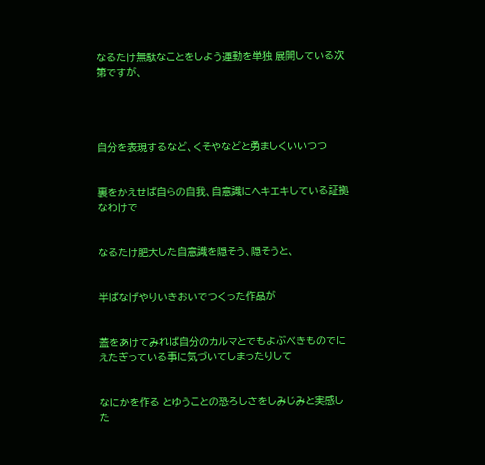なるたけ無駄なことをしよう運動を単独 展開している次第ですが、




自分を表現するなど、くそやなどと勇ましくいいつつ


裏をかえせば自らの自我、自意識にヘキエキしている証拠なわけで


なるたけ肥大した自意識を隠そう、隠そうと、


半ばなげやりいきおいでつくった作品が


蓋をあけてみれば自分のカルマとでもよぶべきものでにえたぎっている事に気づいてしまったりして


なにかを作る とゆうことの恐ろしさをしみじみと実感した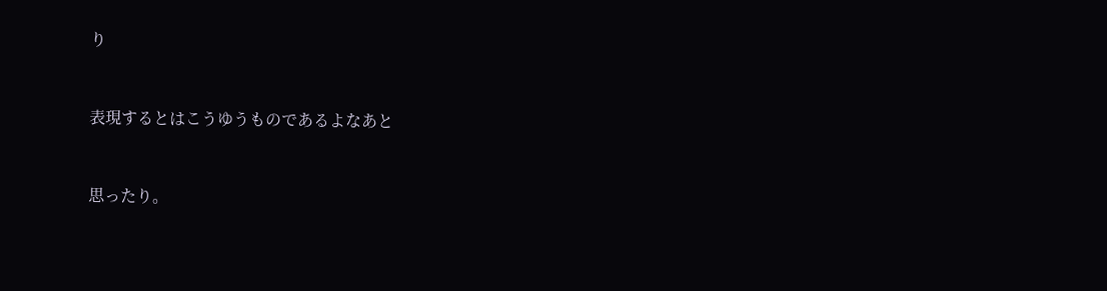り


表現するとはこうゆうものであるよなあと


思ったり。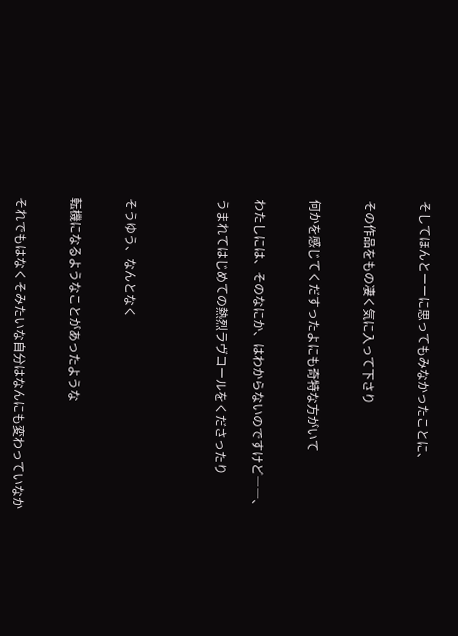そしてほんとーーに思ってもみなかったことに、


その作品をもの凄く気に入って下さり


何かを感じてくだすったよにも奇特な方がいて


わたしには、そのなにか、はわからないのですけど――、

うまれてはじめての熱烈ラヴコールをくださったり




そうゆう、なんとなく


転機になるようなことがあったような


それでもはなくそみたいな自分はなんにも変わっていなか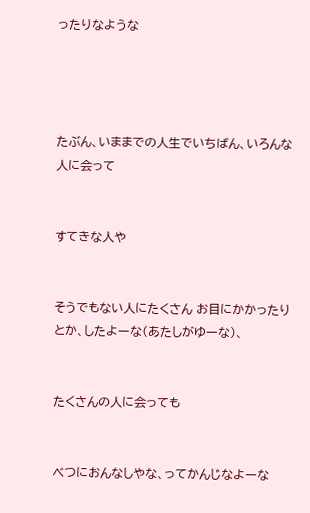ったりなような




たぶん、いままでの人生でいちばん、いろんな人に会って


すてきな人や


そうでもない人にたくさん お目にかかったりとか、したよーな(あたしがゆーな)、


たくさんの人に会っても


べつにおんなしやな、ってかんじなよーな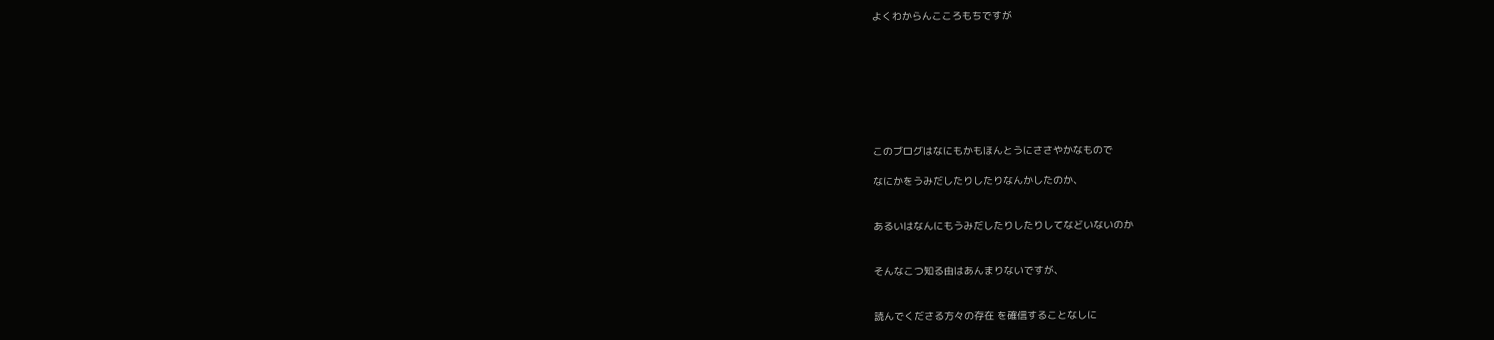よくわからんこころもちですが








このブログはなにもかもほんとうにささやかなもので

なにかをうみだしたりしたりなんかしたのか、


あるいはなんにもうみだしたりしたりしてなどいないのか


そんなこつ知る由はあんまりないですが、


読んでくださる方々の存在 を確信することなしに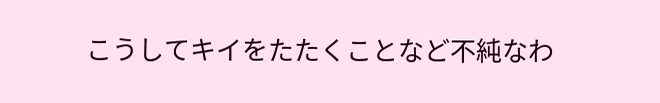こうしてキイをたたくことなど不純なわ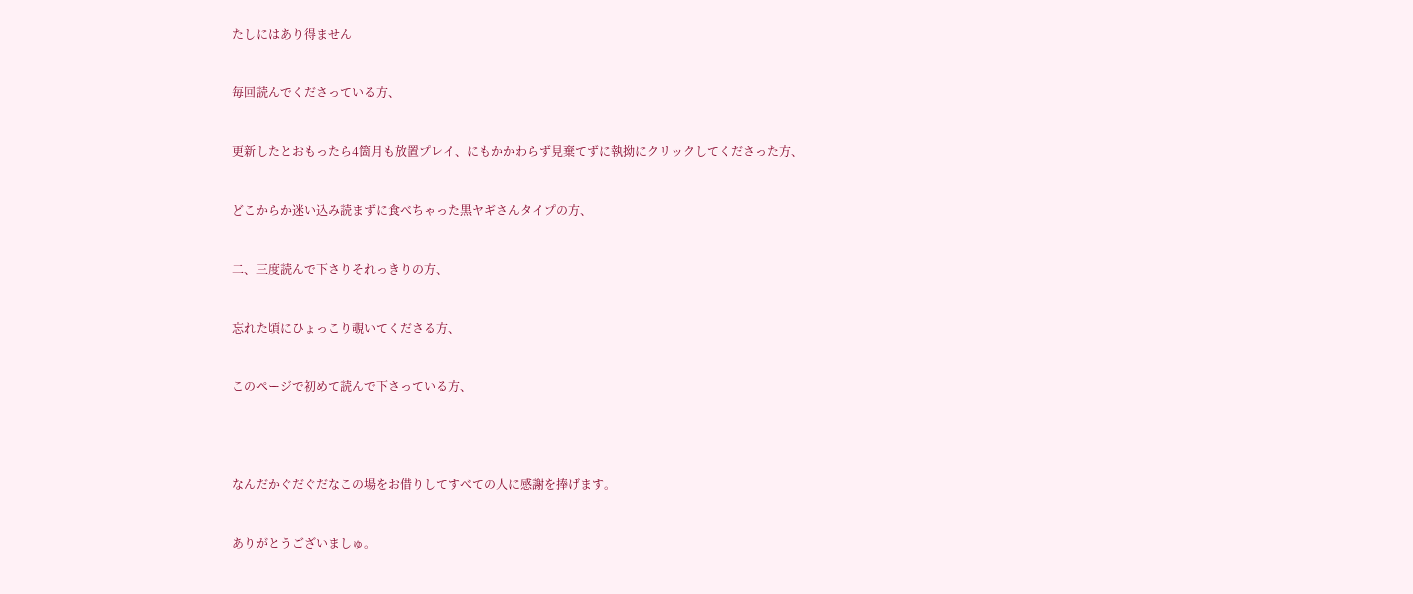たしにはあり得ません


毎回読んでくださっている方、


更新したとおもったら4箇月も放置プレイ、にもかかわらず見棄てずに執拗にクリックしてくださった方、


どこからか迷い込み読まずに食べちゃった黒ヤギさんタイプの方、


二、三度読んで下さりそれっきりの方、


忘れた頃にひょっこり覗いてくださる方、


このページで初めて読んで下さっている方、




なんだかぐだぐだなこの場をお借りしてすべての人に感謝を捧げます。


ありがとうございましゅ。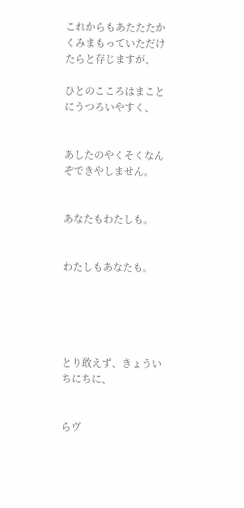これからもあたたたかくみまもっていただけたらと存じますが、

ひとのこころはまことにうつろいやすく、


あしたのやくそくなんぞできやしません。


あなたもわたしも。


わたしもあなたも。





とり敢えず、きょういちにちに、


らヴ